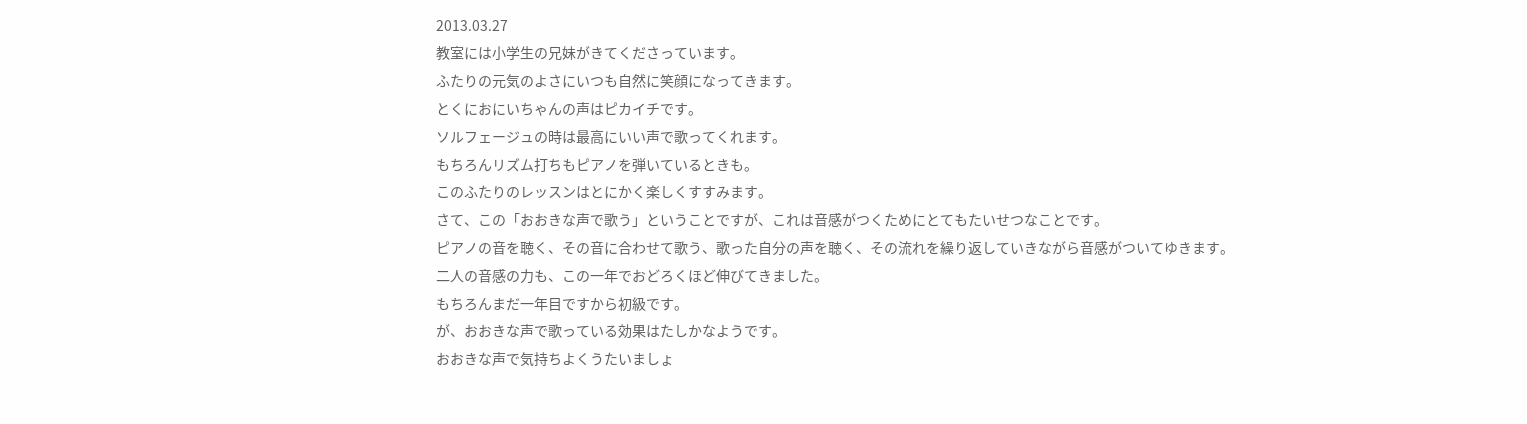2013.03.27
教室には小学生の兄妹がきてくださっています。
ふたりの元気のよさにいつも自然に笑顔になってきます。
とくにおにいちゃんの声はピカイチです。
ソルフェージュの時は最高にいい声で歌ってくれます。
もちろんリズム打ちもピアノを弾いているときも。
このふたりのレッスンはとにかく楽しくすすみます。
さて、この「おおきな声で歌う」ということですが、これは音感がつくためにとてもたいせつなことです。
ピアノの音を聴く、その音に合わせて歌う、歌った自分の声を聴く、その流れを繰り返していきながら音感がついてゆきます。
二人の音感の力も、この一年でおどろくほど伸びてきました。
もちろんまだ一年目ですから初級です。
が、おおきな声で歌っている効果はたしかなようです。
おおきな声で気持ちよくうたいましょ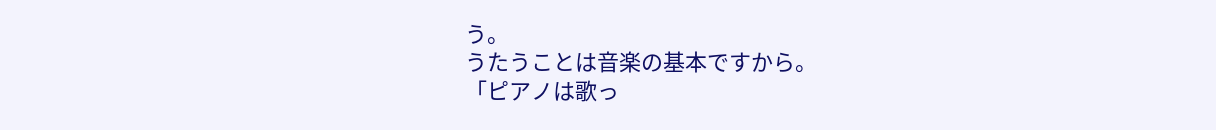う。
うたうことは音楽の基本ですから。
「ピアノは歌っ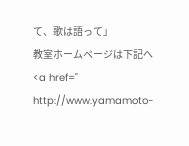て、歌は語って」
教室ホームページは下記へ
<a href="
http://www.yamamoto-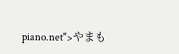piano.net">やまも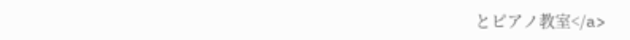とピアノ教室</a>